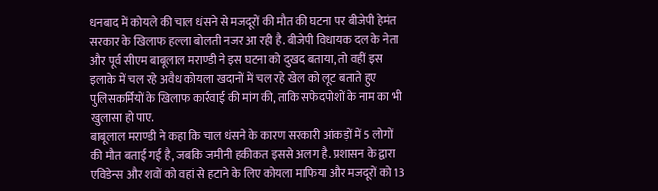धनबाद में कोयले की चाल धंसने से मजदूरों की मौत की घटना पर बीजेपी हेमंत सरकार के खिलाफ हल्ला बोलती नजर आ रही है. बीजेपी विधायक दल के नेता और पूर्व सीएम बाबूलाल मराण्डी ने इस घटना को दुखद बताया, तो वहीं इस इलाके में चल रहे अवैध कोयला खदानों में चल रहे खेल को लूट बताते हुए पुलिसकर्मियों के खिलाफ कार्रवाई की मांग की, ताकि सफेदपोशों के नाम का भी खुलासा हो पाए.
बाबूलाल मराण्डी ने कहा कि चाल धंसने के कारण सरकारी आंकड़ों में 5 लोगों की मौत बताई गई है, जबकि जमीनी हकीकत इससे अलग है. प्रशासन के द्वारा एविडेन्स और शवों को वहां से हटाने के लिए कोयला माफिया और मजदूरों को 13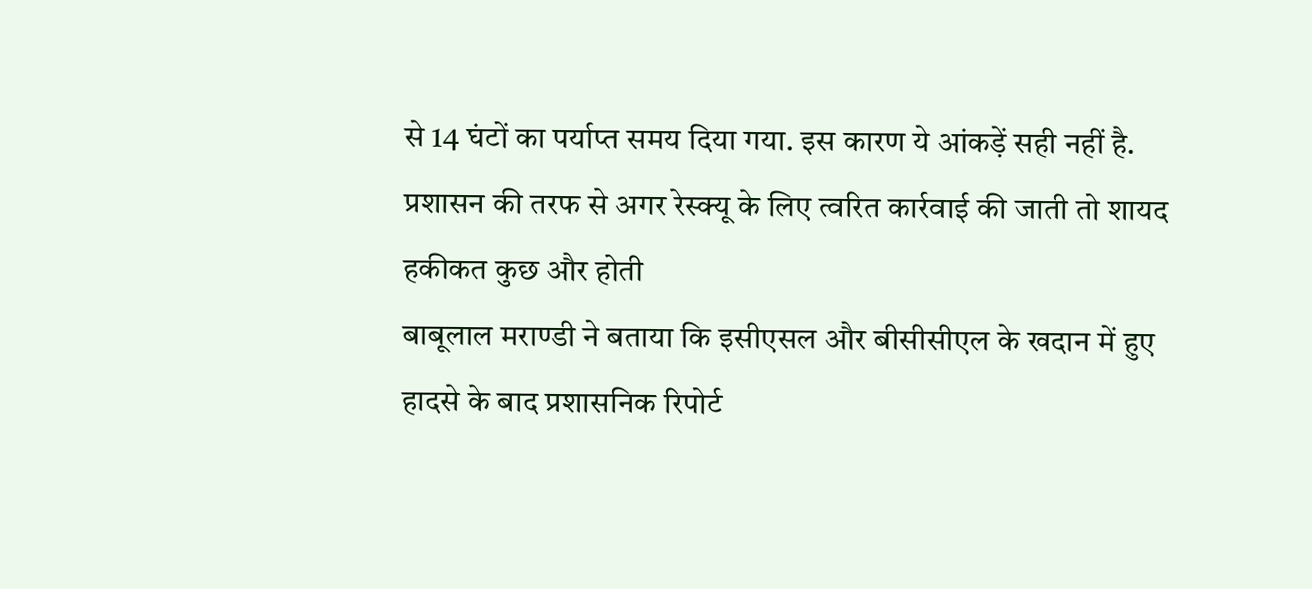से 14 घंटों का पर्याप्त समय दिया गया. इस कारण ये आंकड़ें सही नहीं है. प्रशासन की तरफ से अगर रेस्क्यू के लिए त्वरित कार्रवाई की जाती तो शायद हकीकत कुछ और होती
बाबूलाल मराण्डी ने बताया कि इसीएसल और बीसीसीएल के खदान में हुए हादसे के बाद प्रशासनिक रिपोर्ट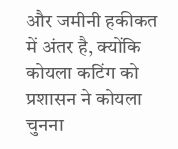और जमीनी हकीकत में अंतर है, क्योंकि कोयला कटिंग को प्रशासन ने कोयला चुनना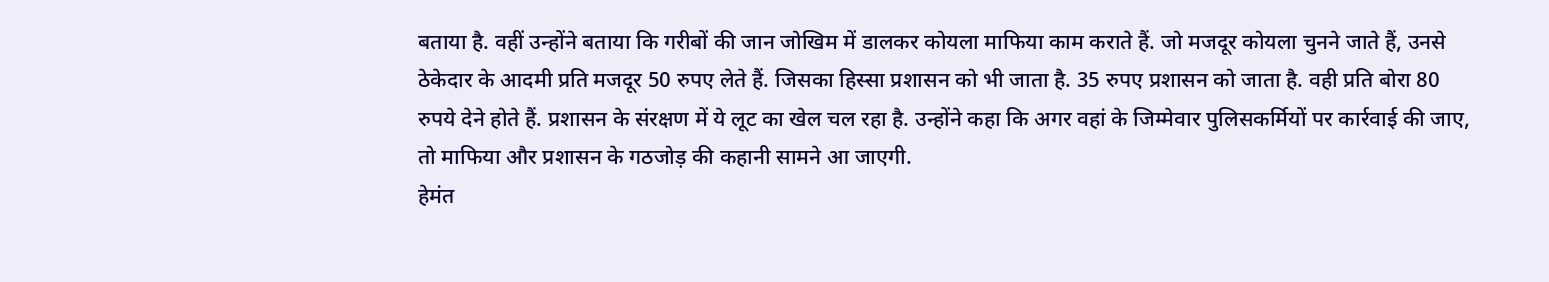बताया है. वहीं उन्होंने बताया कि गरीबों की जान जोखिम में डालकर कोयला माफिया काम कराते हैं. जो मजदूर कोयला चुनने जाते हैं, उनसे ठेकेदार के आदमी प्रति मजदूर 50 रुपए लेते हैं. जिसका हिस्सा प्रशासन को भी जाता है. 35 रुपए प्रशासन को जाता है. वही प्रति बोरा 80 रुपये देने होते हैं. प्रशासन के संरक्षण में ये लूट का खेल चल रहा है. उन्होंने कहा कि अगर वहां के जिम्मेवार पुलिसकर्मियों पर कार्रवाई की जाए, तो माफिया और प्रशासन के गठजोड़ की कहानी सामने आ जाएगी.
हेमंत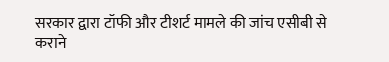सरकार द्वारा टॉफी और टीशर्ट मामले की जांच एसीबी से कराने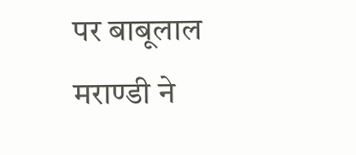पर बाबूलाल मराण्डी ने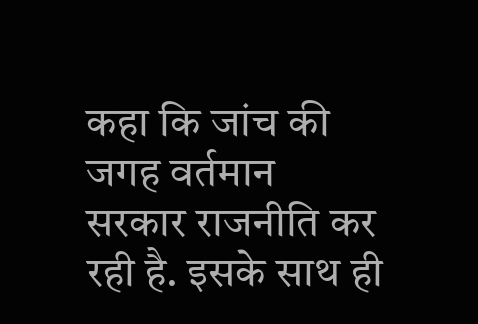कहा कि जांच की जगह वर्तमान सरकार राजनीति कर रही है. इसके साथ ही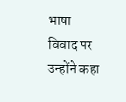भाषा विवाद पर उन्होंने कहा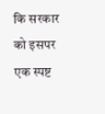कि सरकार को इसपर एक स्पष्ट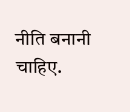नीति बनानी चाहिए.